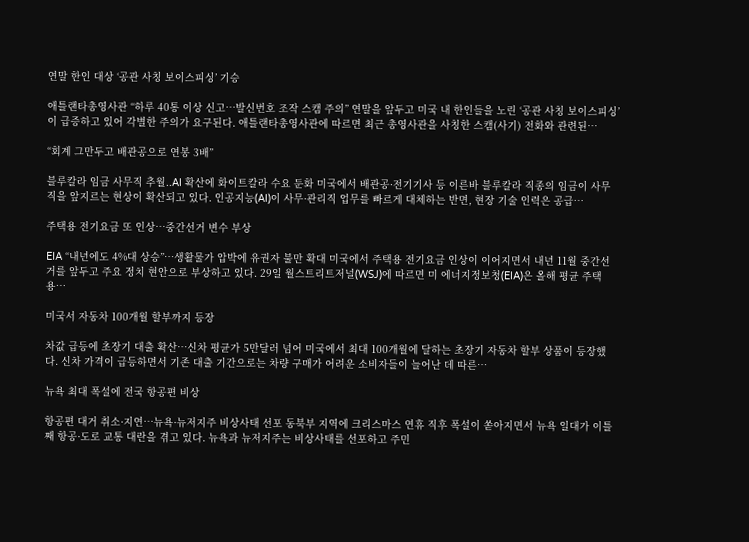연말 한인 대상 ‘공관 사칭 보이스피싱’ 기승

애틀랜타총영사관 “하루 40통 이상 신고…발신번호 조작 스캠 주의” 연말을 앞두고 미국 내 한인들을 노린 ‘공관 사칭 보이스피싱’이 급증하고 있어 각별한 주의가 요구된다. 애틀랜타총영사관에 따르면 최근 총영사관을 사칭한 스캠(사기) 전화와 관련된…

“회계 그만두고 배관공으로 연봉 3배”

블루칼라 임금 사무직 추월..AI 확산에 화이트칼라 수요 둔화 미국에서 배관공·전기기사 등 이른바 블루칼라 직종의 임금이 사무직을 앞지르는 현상이 확산되고 있다. 인공지능(AI)이 사무·관리직 업무를 빠르게 대체하는 반면, 현장 기술 인력은 공급…

주택용 전기요금 또 인상…중간선거 변수 부상

EIA “내년에도 4%대 상승”…생활물가 압박에 유권자 불만 확대 미국에서 주택용 전기요금 인상이 이어지면서 내년 11월 중간선거를 앞두고 주요 정치 현안으로 부상하고 있다. 29일 월스트리트저널(WSJ)에 따르면 미 에너지정보청(EIA)은 올해 평균 주택용…

미국서 자동차 100개월 할부까지 등장

차값 급등에 초장기 대출 확산…신차 평균가 5만달러 넘어 미국에서 최대 100개월에 달하는 초장기 자동차 할부 상품이 등장했다. 신차 가격이 급등하면서 기존 대출 기간으로는 차량 구매가 어려운 소비자들이 늘어난 데 따른…

뉴욕 최대 폭설에 전국 항공편 비상

항공편 대거 취소·지연…뉴욕·뉴저지주 비상사태 선포 동북부 지역에 크리스마스 연휴 직후 폭설이 쏟아지면서 뉴욕 일대가 이틀째 항공·도로 교통 대란을 겪고 있다. 뉴욕과 뉴저지주는 비상사태를 선포하고 주민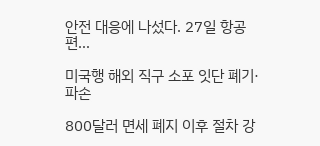안전 대응에 나섰다. 27일 항공편…

미국행 해외 직구 소포 잇단 폐기·파손

800달러 면세 폐지 이후 절차 강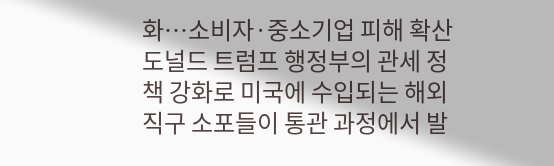화…소비자·중소기업 피해 확산 도널드 트럼프 행정부의 관세 정책 강화로 미국에 수입되는 해외 직구 소포들이 통관 과정에서 발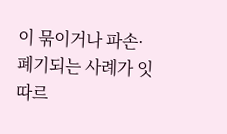이 묶이거나 파손·폐기되는 사례가 잇따르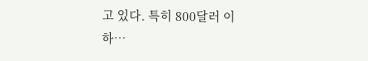고 있다. 특히 800달러 이하…